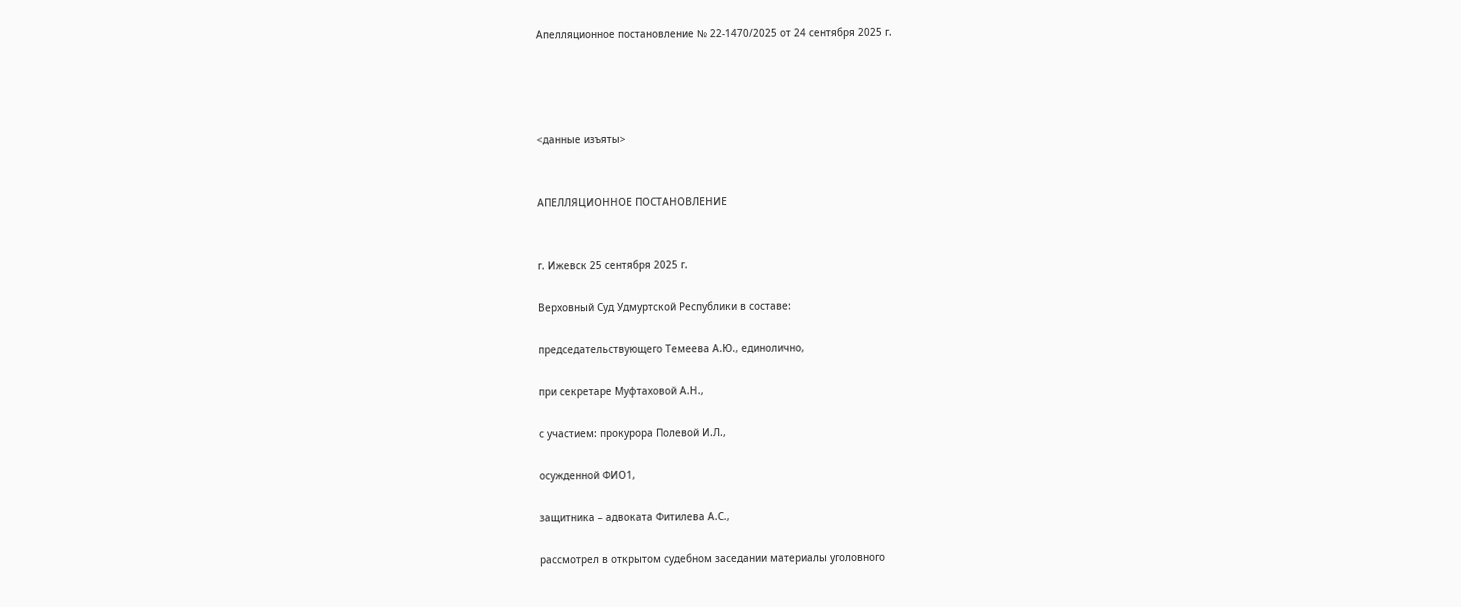Апелляционное постановление № 22-1470/2025 от 24 сентября 2025 г.




<данные изъяты>


АПЕЛЛЯЦИОННОЕ ПОСТАНОВЛЕНИЕ


г. Ижевск 25 сентября 2025 г.

Верховный Суд Удмуртской Республики в составе:

председательствующего Темеева А.Ю., единолично,

при секретаре Муфтаховой А.Н.,

с участием: прокурора Полевой И.Л.,

осужденной ФИО1,

защитника – адвоката Фитилева А.С.,

рассмотрел в открытом судебном заседании материалы уголовного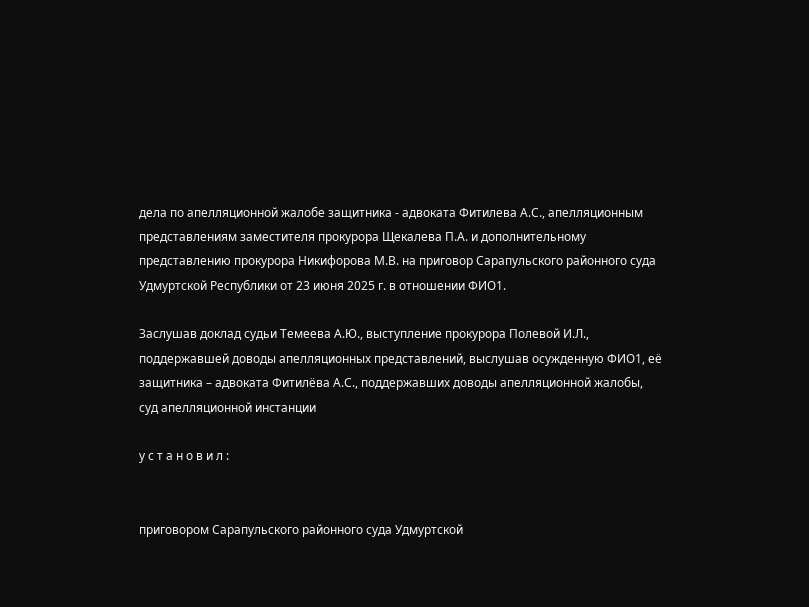дела по апелляционной жалобе защитника - адвоката Фитилева А.С., апелляционным представлениям заместителя прокурора Щекалева П.А. и дополнительному представлению прокурора Никифорова М.В. на приговор Сарапульского районного суда Удмуртской Республики от 23 июня 2025 г. в отношении ФИО1.

Заслушав доклад судьи Темеева А.Ю., выступление прокурора Полевой И.Л., поддержавшей доводы апелляционных представлений, выслушав осужденную ФИО1, её защитника – адвоката Фитилёва А.С., поддержавших доводы апелляционной жалобы, суд апелляционной инстанции

у с т а н о в и л :


приговором Сарапульского районного суда Удмуртской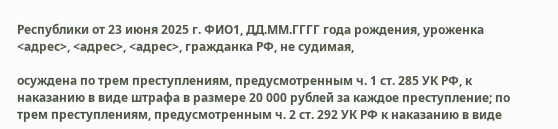Республики от 23 июня 2025 г. ФИО1, ДД.ММ.ГГГГ года рождения, уроженка <адрес>, <адрес>, <адрес>, гражданка РФ, не судимая,

осуждена по трем преступлениям, предусмотренным ч. 1 ст. 285 УК РФ, к наказанию в виде штрафа в размере 20 000 рублей за каждое преступление; по трем преступлениям, предусмотренным ч. 2 ст. 292 УК РФ к наказанию в виде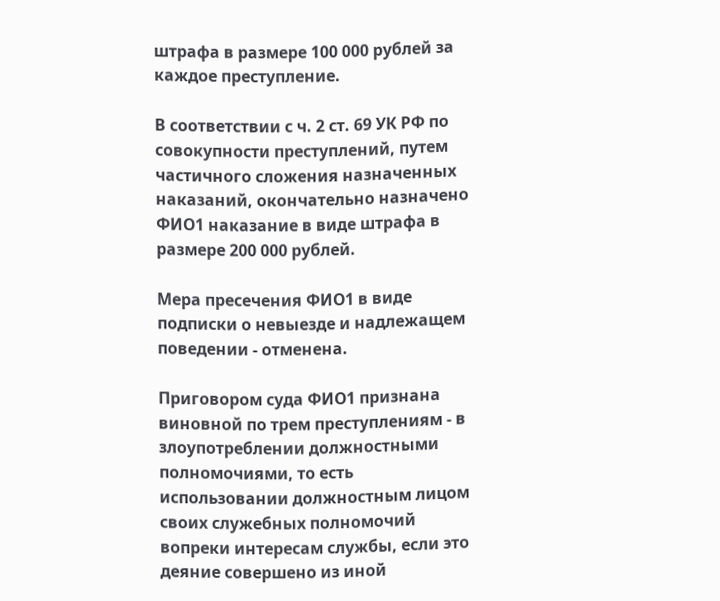штрафа в размере 100 000 рублей за каждое преступление.

В соответствии с ч. 2 ст. 69 УК РФ по совокупности преступлений, путем частичного сложения назначенных наказаний, окончательно назначено ФИО1 наказание в виде штрафа в размере 200 000 рублей.

Мера пресечения ФИО1 в виде подписки о невыезде и надлежащем поведении - отменена.

Приговором суда ФИО1 признана виновной по трем преступлениям - в злоупотреблении должностными полномочиями, то есть использовании должностным лицом своих служебных полномочий вопреки интересам службы, если это деяние совершено из иной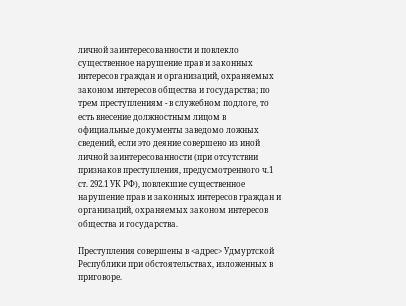личной заинтересованности и повлекло существенное нарушение прав и законных интересов граждан и организаций, охраняемых законом интересов общества и государства; по трем преступлениям - в служебном подлоге, то есть внесение должностным лицом в официальные документы заведомо ложных сведений, если это деяние совершено из иной личной заинтересованности (при отсутствии признаков преступления, предусмотренного ч.1 ст. 292.1 УК РФ), повлекшие существенное нарушение прав и законных интересов граждан и организаций, охраняемых законом интересов общества и государства.

Преступления совершены в <адрес> Удмуртской Республики при обстоятельствах, изложенных в приговоре.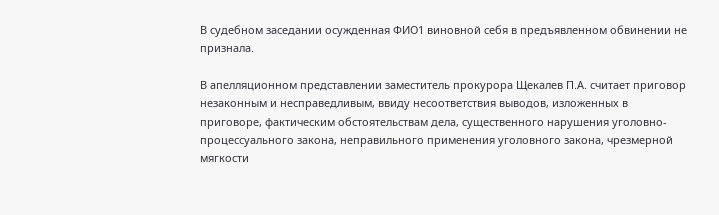В судебном заседании осужденная ФИО1 виновной себя в предъявленном обвинении не признала.

В апелляционном представлении заместитель прокурора Щекалев П.А. считает приговор незаконным и несправедливым, ввиду несоответствия выводов, изложенных в приговоре, фактическим обстоятельствам дела, существенного нарушения уголовно-процессуального закона, неправильного применения уголовного закона, чрезмерной мягкости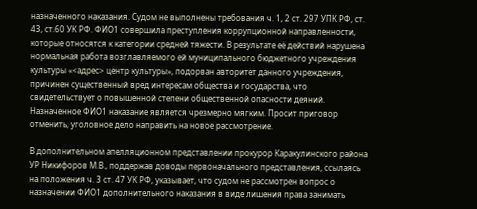назначенного наказания. Судом не выполнены требования ч. 1, 2 ст. 297 УПК РФ, ст. 43, ст.60 УК РФ. ФИО1 совершила преступления коррупционной направленности, которые относятся к категории средней тяжести. В результате её действий нарушена нормальная работа возглавляемого ей муниципального бюджетного учреждения культуры «<адрес> центр культуры», подорван авторитет данного учреждения, причинен существенный вред интересам общества и государства, что свидетельствует о повышенной степени общественной опасности деяний. Назначенное ФИО1 наказание является чрезмерно мягким. Просит приговор отменить, уголовное дело направить на новое рассмотрение.

В дополнительном апелляционном представлении прокурор Каракулинского района УР Никифоров М.В., поддержав доводы первоначального представления, ссылаясь на положения ч. 3 ст. 47 УК РФ, указывает, что судом не рассмотрен вопрос о назначении ФИО1 дополнительного наказания в виде лишения права занимать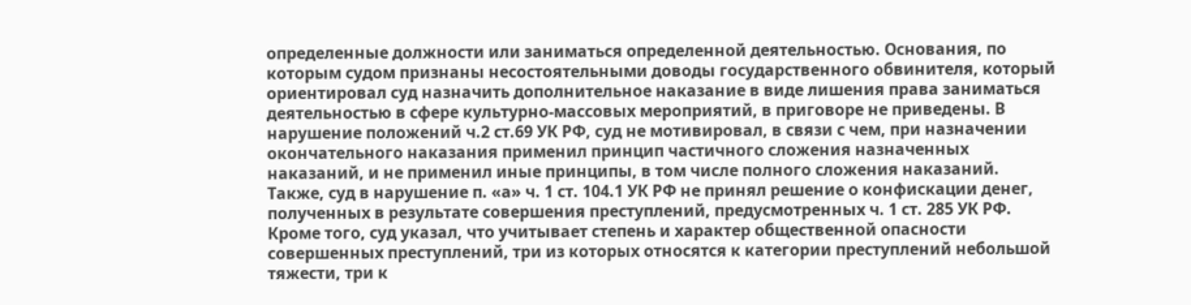определенные должности или заниматься определенной деятельностью. Основания, по которым судом признаны несостоятельными доводы государственного обвинителя, который ориентировал суд назначить дополнительное наказание в виде лишения права заниматься деятельностью в сфере культурно-массовых мероприятий, в приговоре не приведены. В нарушение положений ч.2 ст.69 УК РФ, суд не мотивировал, в связи с чем, при назначении окончательного наказания применил принцип частичного сложения назначенных наказаний, и не применил иные принципы, в том числе полного сложения наказаний. Также, суд в нарушение п. «а» ч. 1 ст. 104.1 УК РФ не принял решение о конфискации денег, полученных в результате совершения преступлений, предусмотренных ч. 1 ст. 285 УК РФ. Кроме того, суд указал, что учитывает степень и характер общественной опасности совершенных преступлений, три из которых относятся к категории преступлений небольшой тяжести, три к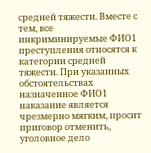средней тяжести. Вместе с тем, все инкриминируемые ФИО1 преступления относятся к категории средней тяжести. При указанных обстоятельствах назначенное ФИО1 наказание является чрезмерно мягким, просит приговор отменить, уголовное дело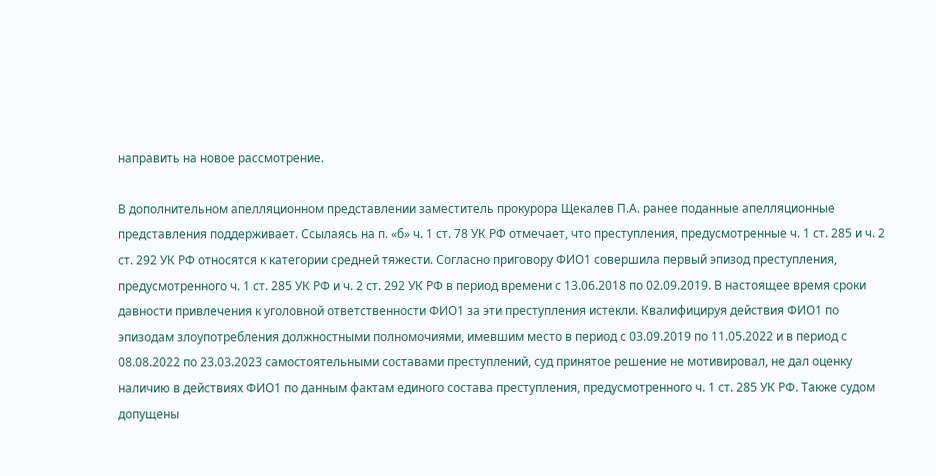направить на новое рассмотрение.

В дополнительном апелляционном представлении заместитель прокурора Щекалев П.А. ранее поданные апелляционные представления поддерживает. Ссылаясь на п. «б» ч. 1 ст. 78 УК РФ отмечает, что преступления, предусмотренные ч. 1 ст. 285 и ч. 2 ст. 292 УК РФ относятся к категории средней тяжести. Согласно приговору ФИО1 совершила первый эпизод преступления, предусмотренного ч. 1 ст. 285 УК РФ и ч. 2 ст. 292 УК РФ в период времени с 13.06.2018 по 02.09.2019. В настоящее время сроки давности привлечения к уголовной ответственности ФИО1 за эти преступления истекли. Квалифицируя действия ФИО1 по эпизодам злоупотребления должностными полномочиями, имевшим место в период с 03.09.2019 по 11.05.2022 и в период с 08.08.2022 по 23.03.2023 самостоятельными составами преступлений, суд принятое решение не мотивировал, не дал оценку наличию в действиях ФИО1 по данным фактам единого состава преступления, предусмотренного ч. 1 ст. 285 УК РФ. Также судом допущены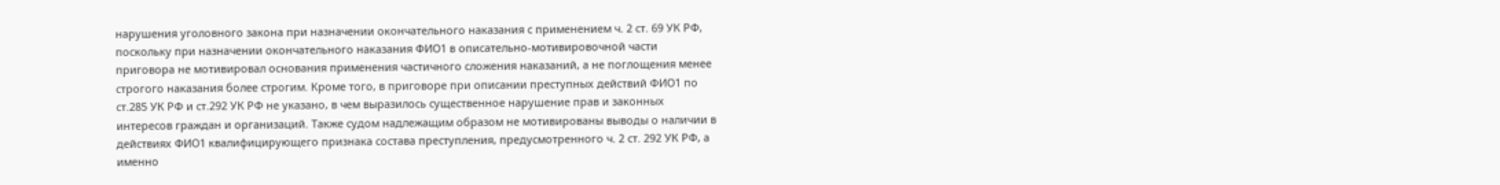нарушения уголовного закона при назначении окончательного наказания с применением ч. 2 ст. 69 УК РФ, поскольку при назначении окончательного наказания ФИО1 в описательно-мотивировочной части приговора не мотивировал основания применения частичного сложения наказаний, а не поглощения менее строгого наказания более строгим. Кроме того, в приговоре при описании преступных действий ФИО1 по ст.285 УК РФ и ст.292 УК РФ не указано, в чем выразилось существенное нарушение прав и законных интересов граждан и организаций. Также судом надлежащим образом не мотивированы выводы о наличии в действиях ФИО1 квалифицирующего признака состава преступления, предусмотренного ч. 2 ст. 292 УК РФ, а именно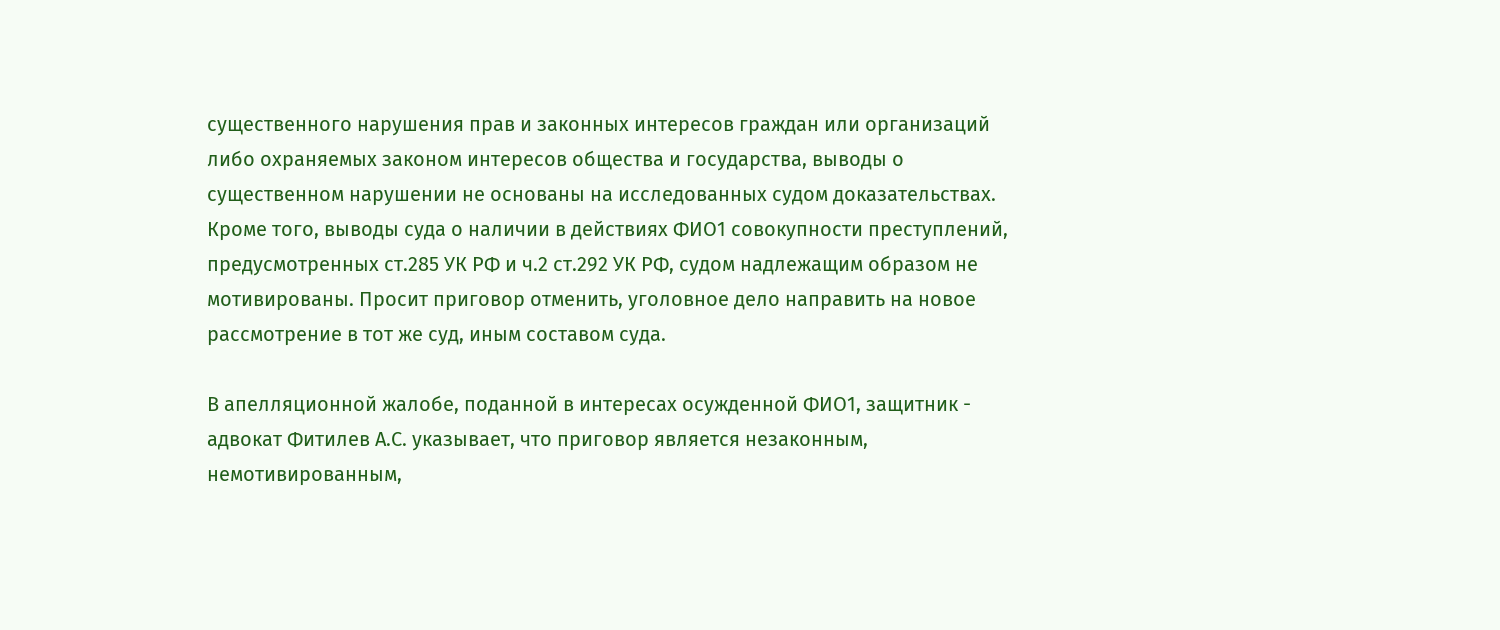существенного нарушения прав и законных интересов граждан или организаций либо охраняемых законом интересов общества и государства, выводы о существенном нарушении не основаны на исследованных судом доказательствах. Кроме того, выводы суда о наличии в действиях ФИО1 совокупности преступлений, предусмотренных ст.285 УК РФ и ч.2 ст.292 УК РФ, судом надлежащим образом не мотивированы. Просит приговор отменить, уголовное дело направить на новое рассмотрение в тот же суд, иным составом суда.

В апелляционной жалобе, поданной в интересах осужденной ФИО1, защитник - адвокат Фитилев А.С. указывает, что приговор является незаконным, немотивированным,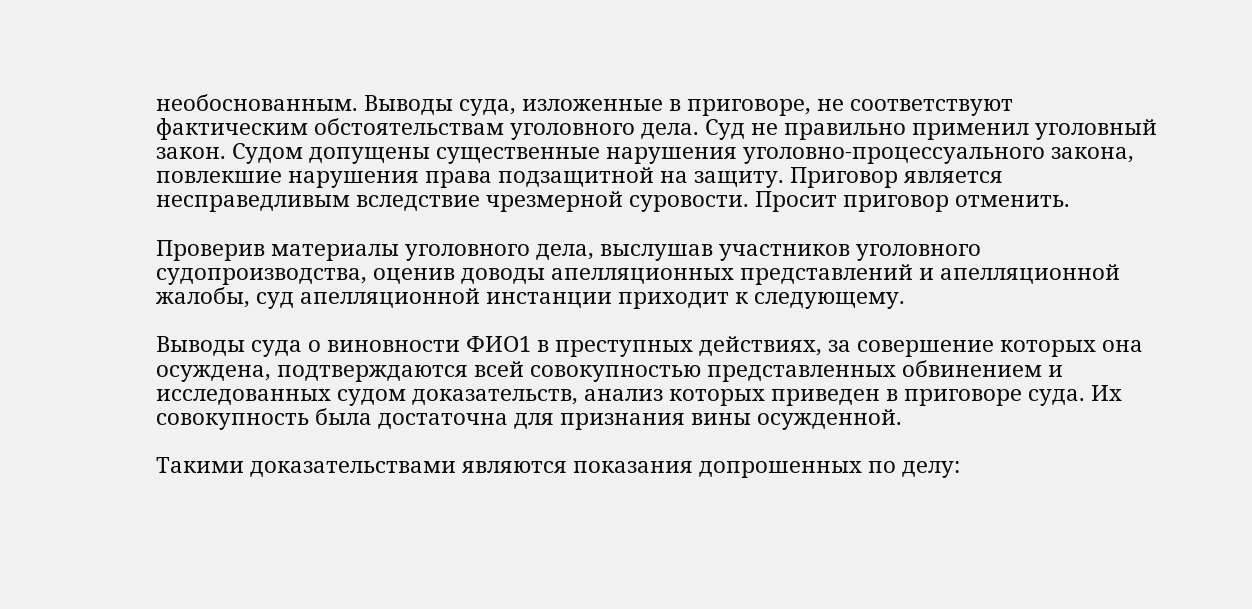необоснованным. Выводы суда, изложенные в приговоре, не соответствуют фактическим обстоятельствам уголовного дела. Суд не правильно применил уголовный закон. Судом допущены существенные нарушения уголовно-процессуального закона, повлекшие нарушения права подзащитной на защиту. Приговор является несправедливым вследствие чрезмерной суровости. Просит приговор отменить.

Проверив материалы уголовного дела, выслушав участников уголовного судопроизводства, оценив доводы апелляционных представлений и апелляционной жалобы, суд апелляционной инстанции приходит к следующему.

Выводы суда о виновности ФИО1 в преступных действиях, за совершение которых она осуждена, подтверждаются всей совокупностью представленных обвинением и исследованных судом доказательств, анализ которых приведен в приговоре суда. Их совокупность была достаточна для признания вины осужденной.

Такими доказательствами являются показания допрошенных по делу: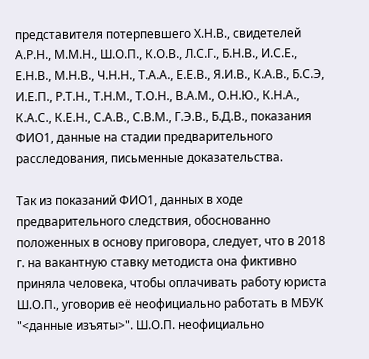представителя потерпевшего Х.Н.В., свидетелей А.Р.Н., М.М.Н., Ш.О.П., К.О.В., Л.С.Г., Б.Н.В., И.С.Е., Е.Н.В., М.Н.В., Ч.Н.Н., Т.А.А., Е.Е.В., Я.И.В., К.А.В., Б.С.Э, И.Е.П., Р.Т.Н., Т.Н.М., Т.О.Н., В.А.М., О.Н.Ю., К.Н.А., К.А.С., К.Е.Н., С.А.В., С.В.М., Г.Э.В., Б.Д.В., показания ФИО1, данные на стадии предварительного расследования, письменные доказательства.

Так из показаний ФИО1, данных в ходе предварительного следствия, обоснованно положенных в основу приговора, следует, что в 2018 г. на вакантную ставку методиста она фиктивно приняла человека, чтобы оплачивать работу юриста Ш.О.П., уговорив её неофициально работать в МБУК "<данные изъяты>". Ш.О.П. неофициально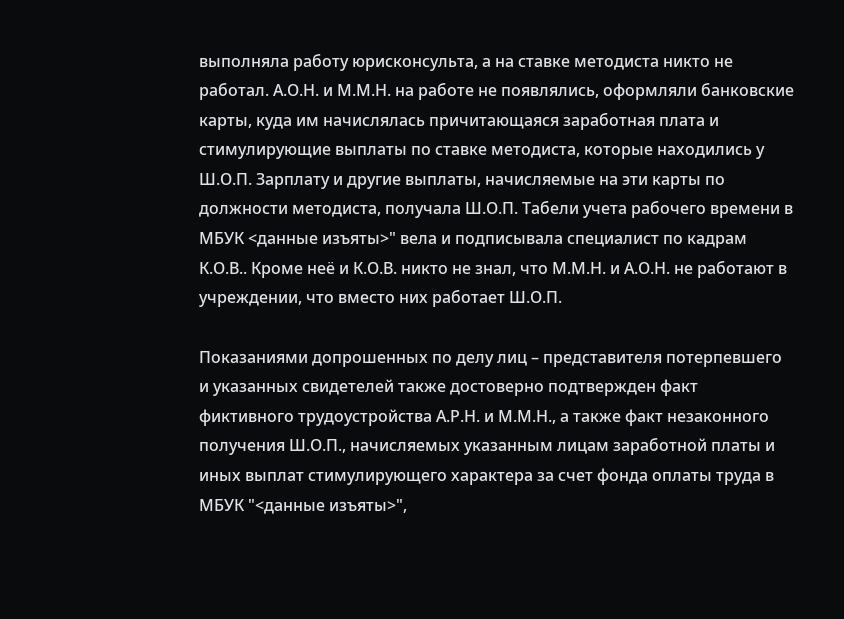выполняла работу юрисконсульта, а на ставке методиста никто не работал. А.О.Н. и М.М.Н. на работе не появлялись, оформляли банковские карты, куда им начислялась причитающаяся заработная плата и стимулирующие выплаты по ставке методиста, которые находились у Ш.О.П. Зарплату и другие выплаты, начисляемые на эти карты по должности методиста, получала Ш.О.П. Табели учета рабочего времени в МБУК <данные изъяты>" вела и подписывала специалист по кадрам К.О.В.. Кроме неё и К.О.В. никто не знал, что М.М.Н. и А.О.Н. не работают в учреждении, что вместо них работает Ш.О.П.

Показаниями допрошенных по делу лиц – представителя потерпевшего и указанных свидетелей также достоверно подтвержден факт фиктивного трудоустройства А.Р.Н. и М.М.Н., а также факт незаконного получения Ш.О.П., начисляемых указанным лицам заработной платы и иных выплат стимулирующего характера за счет фонда оплаты труда в МБУК "<данные изъяты>",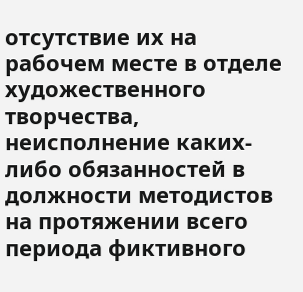отсутствие их на рабочем месте в отделе художественного творчества, неисполнение каких-либо обязанностей в должности методистов на протяжении всего периода фиктивного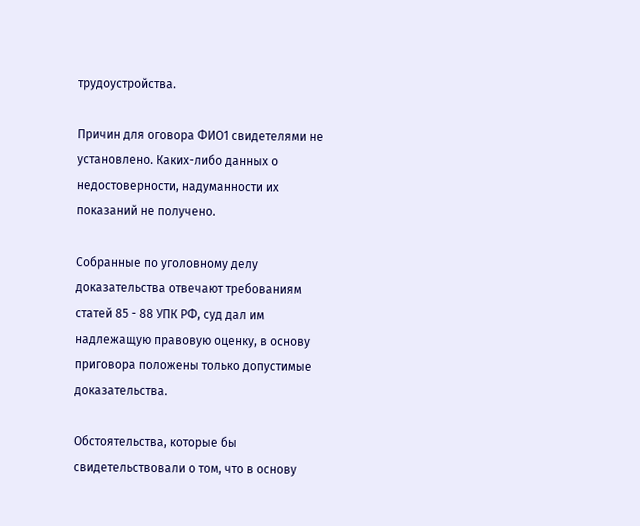трудоустройства.

Причин для оговора ФИО1 свидетелями не установлено. Каких-либо данных о недостоверности, надуманности их показаний не получено.

Собранные по уголовному делу доказательства отвечают требованиям статей 85 - 88 УПК РФ, суд дал им надлежащую правовую оценку, в основу приговора положены только допустимые доказательства.

Обстоятельства, которые бы свидетельствовали о том, что в основу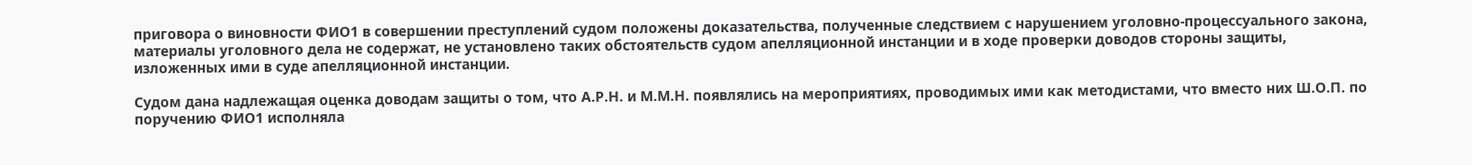приговора о виновности ФИО1 в совершении преступлений судом положены доказательства, полученные следствием с нарушением уголовно-процессуального закона, материалы уголовного дела не содержат, не установлено таких обстоятельств судом апелляционной инстанции и в ходе проверки доводов стороны защиты, изложенных ими в суде апелляционной инстанции.

Судом дана надлежащая оценка доводам защиты о том, что А.Р.Н. и М.М.Н. появлялись на мероприятиях, проводимых ими как методистами, что вместо них Ш.О.П. по поручению ФИО1 исполняла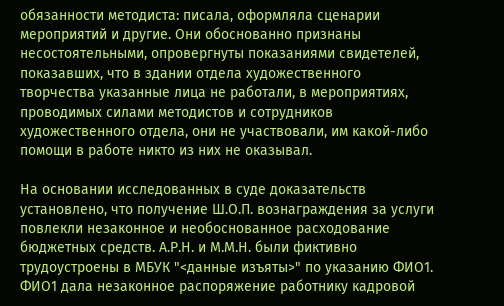обязанности методиста: писала, оформляла сценарии мероприятий и другие. Они обоснованно признаны несостоятельными, опровергнуты показаниями свидетелей, показавших, что в здании отдела художественного творчества указанные лица не работали, в мероприятиях, проводимых силами методистов и сотрудников художественного отдела, они не участвовали, им какой-либо помощи в работе никто из них не оказывал.

На основании исследованных в суде доказательств установлено, что получение Ш.О.П. вознаграждения за услуги повлекли незаконное и необоснованное расходование бюджетных средств. А.Р.Н. и М.М.Н. были фиктивно трудоустроены в МБУК "<данные изъяты>" по указанию ФИО1. ФИО1 дала незаконное распоряжение работнику кадровой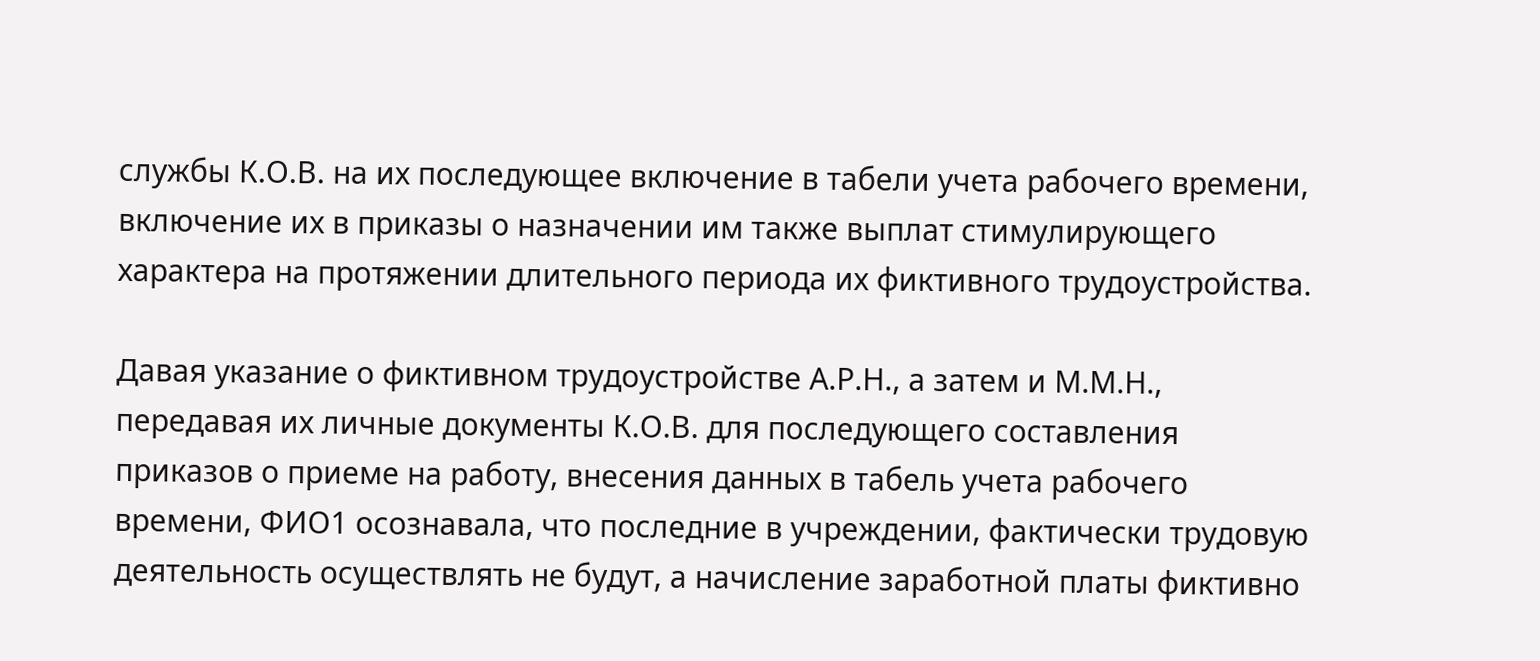службы К.О.В. на их последующее включение в табели учета рабочего времени, включение их в приказы о назначении им также выплат стимулирующего характера на протяжении длительного периода их фиктивного трудоустройства.

Давая указание о фиктивном трудоустройстве А.Р.Н., а затем и М.М.Н., передавая их личные документы К.О.В. для последующего составления приказов о приеме на работу, внесения данных в табель учета рабочего времени, ФИО1 осознавала, что последние в учреждении, фактически трудовую деятельность осуществлять не будут, а начисление заработной платы фиктивно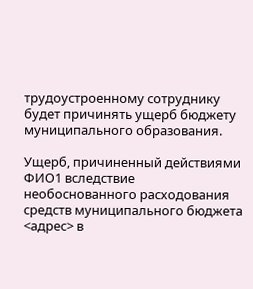трудоустроенному сотруднику будет причинять ущерб бюджету муниципального образования.

Ущерб, причиненный действиями ФИО1 вследствие необоснованного расходования средств муниципального бюджета <адрес> в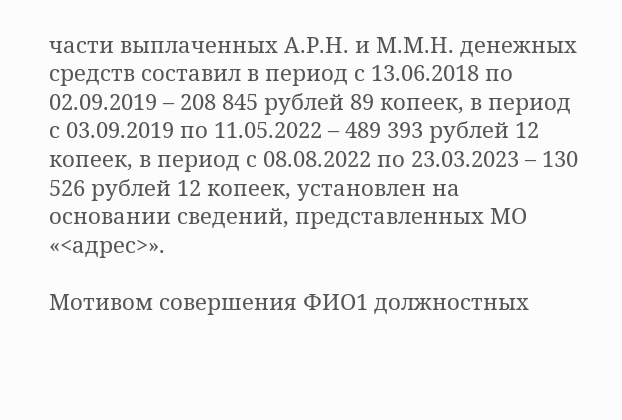части выплаченных А.Р.Н. и М.М.Н. денежных средств составил в период с 13.06.2018 по 02.09.2019 – 208 845 рублей 89 копеек, в период с 03.09.2019 по 11.05.2022 – 489 393 рублей 12 копеек, в период с 08.08.2022 по 23.03.2023 – 130 526 рублей 12 копеек, установлен на основании сведений, представленных МО «<адрес>».

Мотивом совершения ФИО1 должностных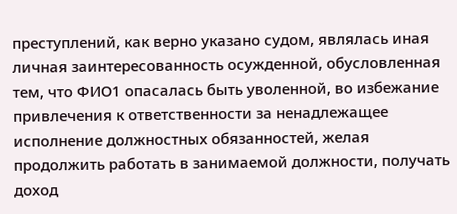преступлений, как верно указано судом, являлась иная личная заинтересованность осужденной, обусловленная тем, что ФИО1 опасалась быть уволенной, во избежание привлечения к ответственности за ненадлежащее исполнение должностных обязанностей, желая продолжить работать в занимаемой должности, получать доход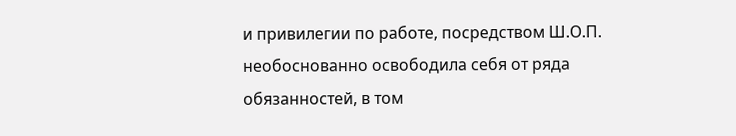и привилегии по работе, посредством Ш.О.П. необоснованно освободила себя от ряда обязанностей, в том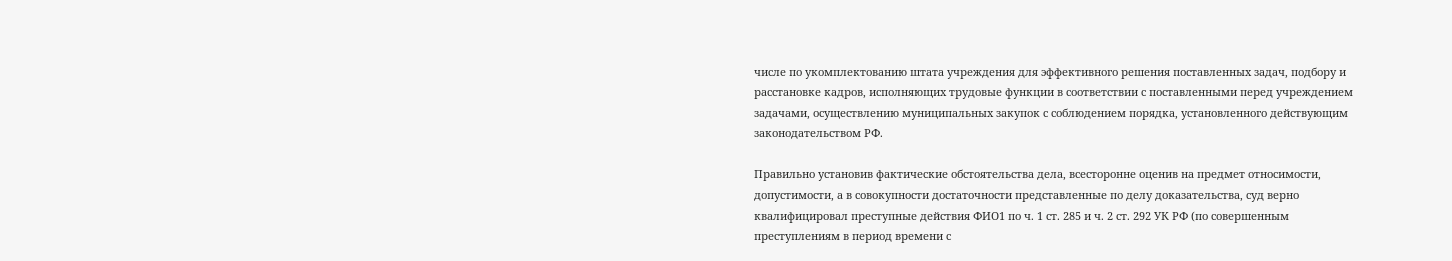числе по укомплектованию штата учреждения для эффективного решения поставленных задач, подбору и расстановке кадров, исполняющих трудовые функции в соответствии с поставленными перед учреждением задачами, осуществлению муниципальных закупок с соблюдением порядка, установленного действующим законодательством РФ.

Правильно установив фактические обстоятельства дела, всесторонне оценив на предмет относимости, допустимости, а в совокупности достаточности представленные по делу доказательства, суд верно квалифицировал преступные действия ФИО1 по ч. 1 ст. 285 и ч. 2 ст. 292 УК РФ (по совершенным преступлениям в период времени с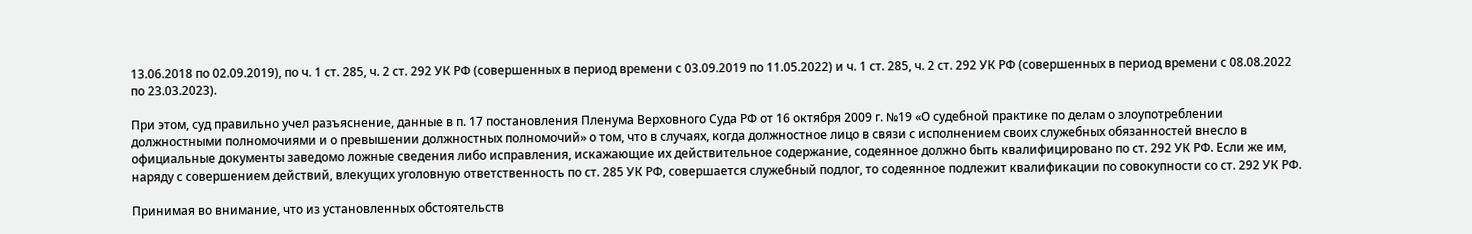13.06.2018 по 02.09.2019), по ч. 1 ст. 285, ч. 2 ст. 292 УК РФ (совершенных в период времени с 03.09.2019 по 11.05.2022) и ч. 1 ст. 285, ч. 2 ст. 292 УК РФ (совершенных в период времени с 08.08.2022 по 23.03.2023).

При этом, суд правильно учел разъяснение, данные в п. 17 постановления Пленума Верховного Суда РФ от 16 октября 2009 г. №19 «О судебной практике по делам о злоупотреблении должностными полномочиями и о превышении должностных полномочий» о том, что в случаях, когда должностное лицо в связи с исполнением своих служебных обязанностей внесло в официальные документы заведомо ложные сведения либо исправления, искажающие их действительное содержание, содеянное должно быть квалифицировано по ст. 292 УК РФ. Если же им, наряду с совершением действий, влекущих уголовную ответственность по ст. 285 УК РФ, совершается служебный подлог, то содеянное подлежит квалификации по совокупности со ст. 292 УК РФ.

Принимая во внимание, что из установленных обстоятельств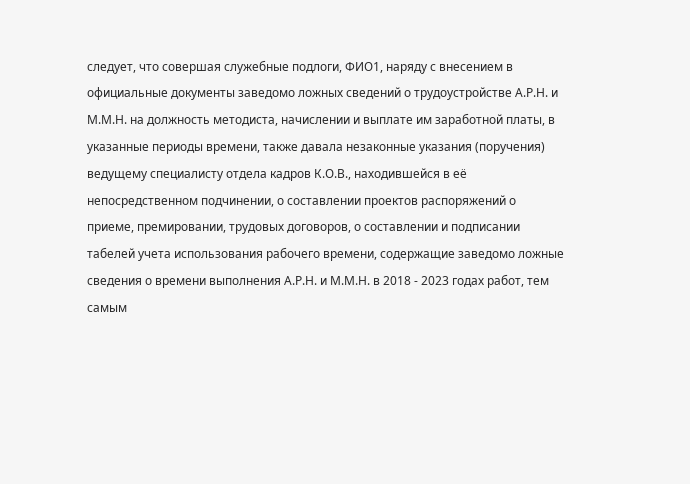следует, что совершая служебные подлоги, ФИО1, наряду с внесением в официальные документы заведомо ложных сведений о трудоустройстве А.Р.Н. и М.М.Н. на должность методиста, начислении и выплате им заработной платы, в указанные периоды времени, также давала незаконные указания (поручения) ведущему специалисту отдела кадров К.О.В., находившейся в её непосредственном подчинении, о составлении проектов распоряжений о приеме, премировании, трудовых договоров, о составлении и подписании табелей учета использования рабочего времени, содержащие заведомо ложные сведения о времени выполнения А.Р.Н. и М.М.Н. в 2018 - 2023 годах работ, тем самым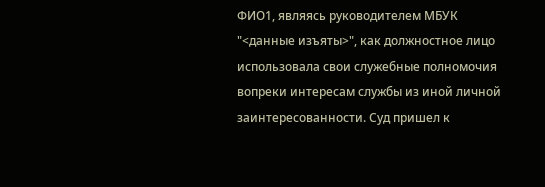ФИО1, являясь руководителем МБУК "<данные изъяты>", как должностное лицо использовала свои служебные полномочия вопреки интересам службы из иной личной заинтересованности. Суд пришел к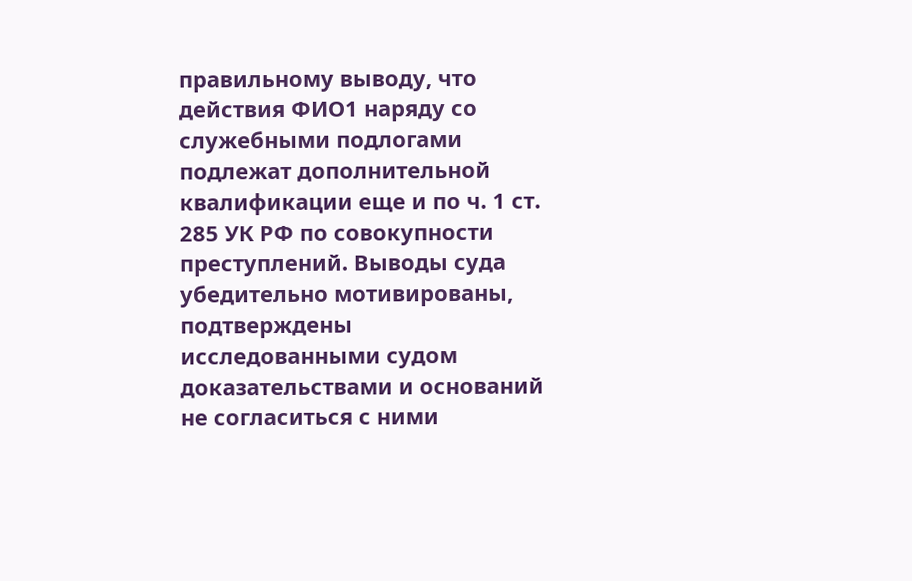правильному выводу, что действия ФИО1 наряду со служебными подлогами подлежат дополнительной квалификации еще и по ч. 1 ст. 285 УК РФ по совокупности преступлений. Выводы суда убедительно мотивированы, подтверждены исследованными судом доказательствами и оснований не согласиться с ними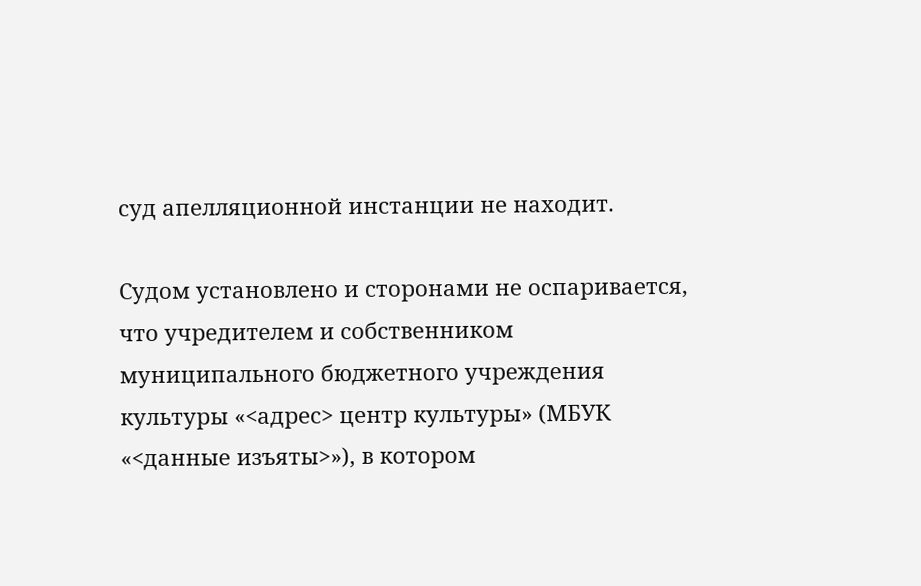суд апелляционной инстанции не находит.

Судом установлено и сторонами не оспаривается, что учредителем и собственником муниципального бюджетного учреждения культуры «<адрес> центр культуры» (МБУК «<данные изъяты>»), в котором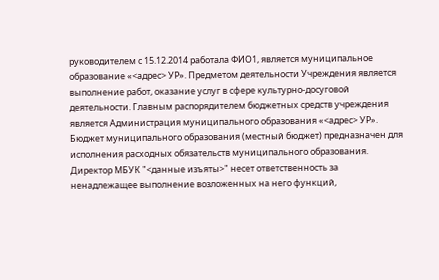руководителем с 15.12.2014 работала ФИО1, является муниципальное образование «<адрес> УР». Предметом деятельности Учреждения является выполнение работ, оказание услуг в сфере культурно-досуговой деятельности. Главным распорядителем бюджетных средств учреждения является Администрация муниципального образования «<адрес> УР». Бюджет муниципального образования (местный бюджет) предназначен для исполнения расходных обязательств муниципального образования. Директор МБУК "<данные изъяты>" несет ответственность за ненадлежащее выполнение возложенных на него функций,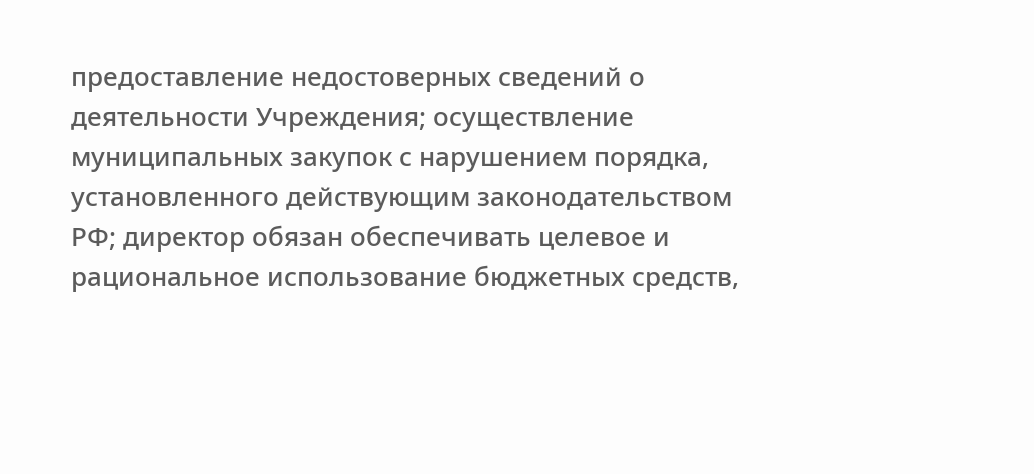предоставление недостоверных сведений о деятельности Учреждения; осуществление муниципальных закупок с нарушением порядка, установленного действующим законодательством РФ; директор обязан обеспечивать целевое и рациональное использование бюджетных средств,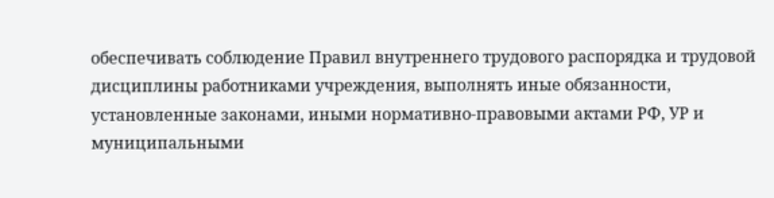обеспечивать соблюдение Правил внутреннего трудового распорядка и трудовой дисциплины работниками учреждения, выполнять иные обязанности, установленные законами, иными нормативно-правовыми актами РФ, УР и муниципальными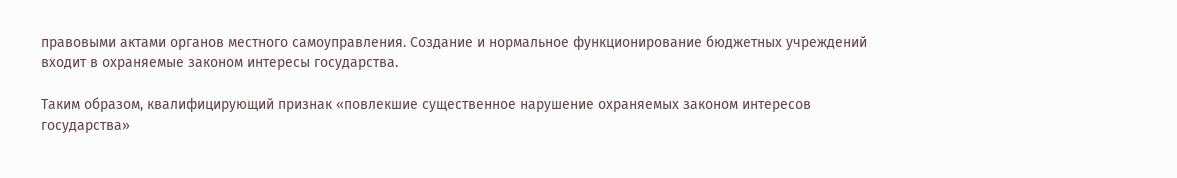правовыми актами органов местного самоуправления. Создание и нормальное функционирование бюджетных учреждений входит в охраняемые законом интересы государства.

Таким образом, квалифицирующий признак «повлекшие существенное нарушение охраняемых законом интересов государства»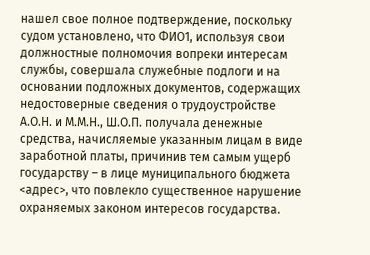нашел свое полное подтверждение, поскольку судом установлено, что ФИО1, используя свои должностные полномочия вопреки интересам службы, совершала служебные подлоги и на основании подложных документов, содержащих недостоверные сведения о трудоустройстве А.О.Н. и М.М.Н., Ш.О.П. получала денежные средства, начисляемые указанным лицам в виде заработной платы, причинив тем самым ущерб государству – в лице муниципального бюджета <адрес>, что повлекло существенное нарушение охраняемых законом интересов государства.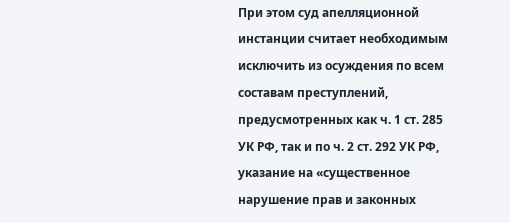При этом суд апелляционной инстанции считает необходимым исключить из осуждения по всем составам преступлений, предусмотренных как ч. 1 ст. 285 УК РФ, так и по ч. 2 ст. 292 УК РФ, указание на «существенное нарушение прав и законных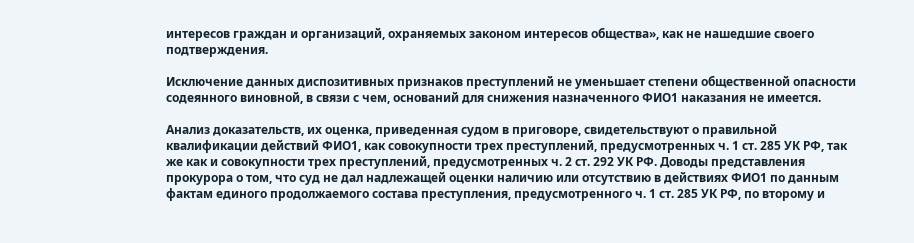интересов граждан и организаций, охраняемых законом интересов общества», как не нашедшие своего подтверждения.

Исключение данных диспозитивных признаков преступлений не уменьшает степени общественной опасности содеянного виновной, в связи с чем, оснований для снижения назначенного ФИО1 наказания не имеется.

Анализ доказательств, их оценка, приведенная судом в приговоре, свидетельствуют о правильной квалификации действий ФИО1, как совокупности трех преступлений, предусмотренных ч. 1 ст. 285 УК РФ, так же как и совокупности трех преступлений, предусмотренных ч. 2 ст. 292 УК РФ. Доводы представления прокурора о том, что суд не дал надлежащей оценки наличию или отсутствию в действиях ФИО1 по данным фактам единого продолжаемого состава преступления, предусмотренного ч. 1 ст. 285 УК РФ, по второму и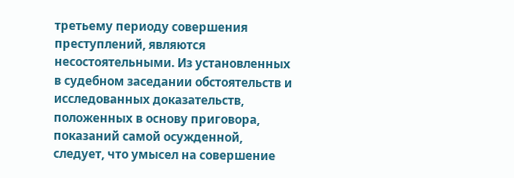третьему периоду совершения преступлений, являются несостоятельными. Из установленных в судебном заседании обстоятельств и исследованных доказательств, положенных в основу приговора, показаний самой осужденной, следует, что умысел на совершение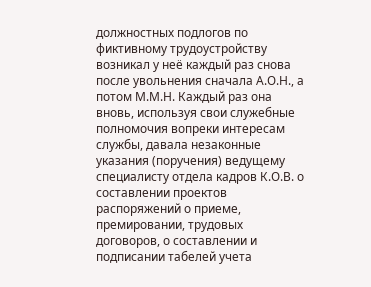должностных подлогов по фиктивному трудоустройству возникал у неё каждый раз снова после увольнения сначала А.О.Н., а потом М.М.Н. Каждый раз она вновь, используя свои служебные полномочия вопреки интересам службы, давала незаконные указания (поручения) ведущему специалисту отдела кадров К.О.В. о составлении проектов распоряжений о приеме, премировании, трудовых договоров, о составлении и подписании табелей учета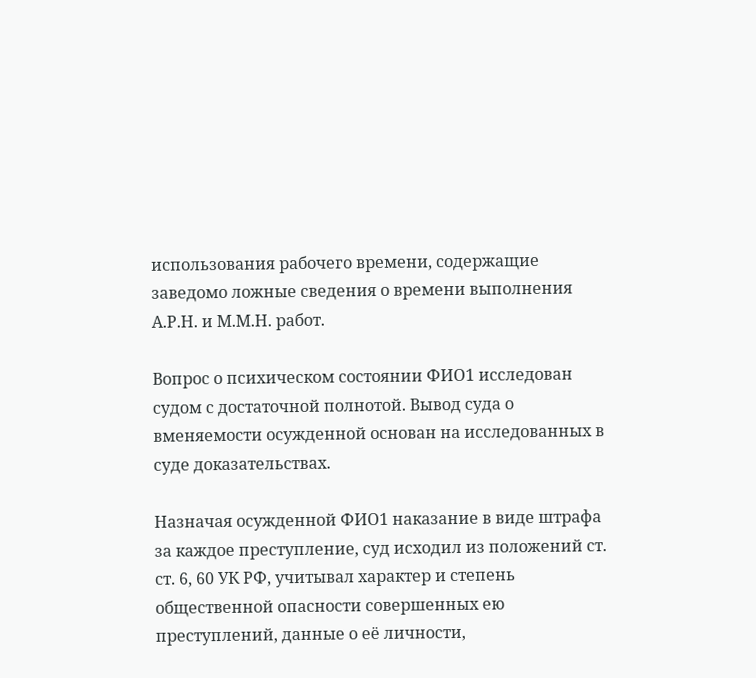использования рабочего времени, содержащие заведомо ложные сведения о времени выполнения А.Р.Н. и М.М.Н. работ.

Вопрос о психическом состоянии ФИО1 исследован судом с достаточной полнотой. Вывод суда о вменяемости осужденной основан на исследованных в суде доказательствах.

Назначая осужденной ФИО1 наказание в виде штрафа за каждое преступление, суд исходил из положений ст. ст. 6, 60 УК РФ, учитывал характер и степень общественной опасности совершенных ею преступлений, данные о её личности,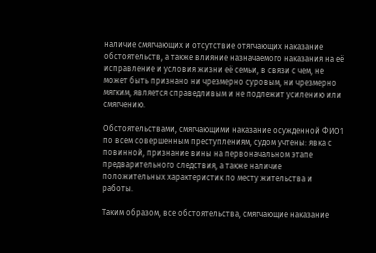наличие смягчающих и отсутствие отягчающих наказание обстоятельств, а также влияние назначаемого наказания на её исправление и условия жизни её семьи, в связи с чем, не может быть признано ни чрезмерно суровым, ни чрезмерно мягким, является справедливым и не подлежит усилению или смягчению.

Обстоятельствами, смягчающими наказание осужденной ФИО1 по всем совершенным преступлениям, судом учтены: явка с повинной, признание вины на первоначальном этапе предварительного следствия, а также наличие положительных характеристик по месту жительства и работы.

Таким образом, все обстоятельства, смягчающие наказание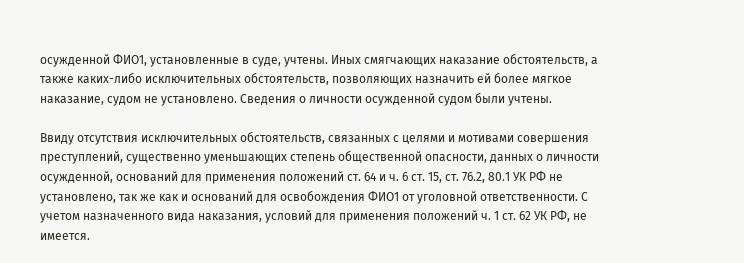осужденной ФИО1, установленные в суде, учтены. Иных смягчающих наказание обстоятельств, а также каких-либо исключительных обстоятельств, позволяющих назначить ей более мягкое наказание, судом не установлено. Сведения о личности осужденной судом были учтены.

Ввиду отсутствия исключительных обстоятельств, связанных с целями и мотивами совершения преступлений, существенно уменьшающих степень общественной опасности, данных о личности осужденной, оснований для применения положений ст. 64 и ч. 6 ст. 15, ст. 76.2, 80.1 УК РФ не установлено, так же как и оснований для освобождения ФИО1 от уголовной ответственности. С учетом назначенного вида наказания, условий для применения положений ч. 1 ст. 62 УК РФ, не имеется.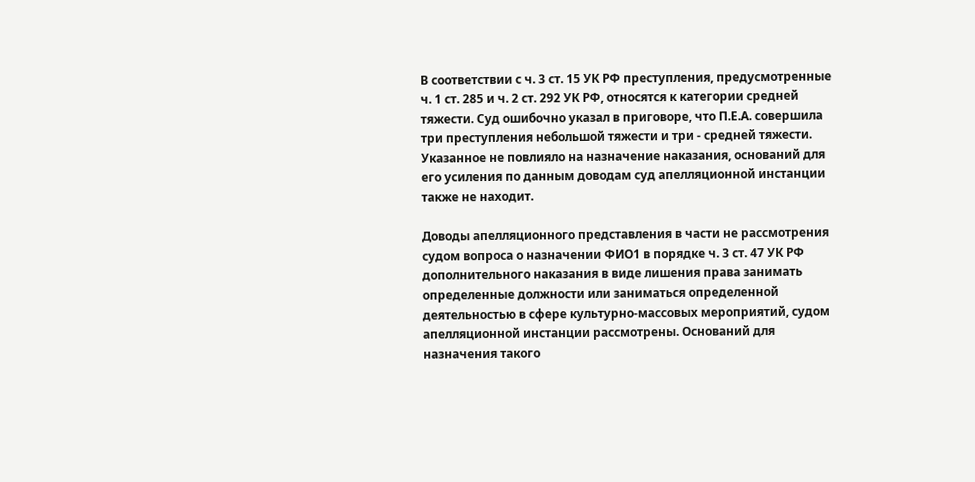В соответствии с ч. 3 ст. 15 УК РФ преступления, предусмотренные ч. 1 ст. 285 и ч. 2 ст. 292 УК РФ, относятся к категории средней тяжести. Суд ошибочно указал в приговоре, что П.Е.А. совершила три преступления небольшой тяжести и три - средней тяжести. Указанное не повлияло на назначение наказания, оснований для его усиления по данным доводам суд апелляционной инстанции также не находит.

Доводы апелляционного представления в части не рассмотрения судом вопроса о назначении ФИО1 в порядке ч. 3 ст. 47 УК РФ дополнительного наказания в виде лишения права занимать определенные должности или заниматься определенной деятельностью в сфере культурно-массовых мероприятий, судом апелляционной инстанции рассмотрены. Оснований для назначения такого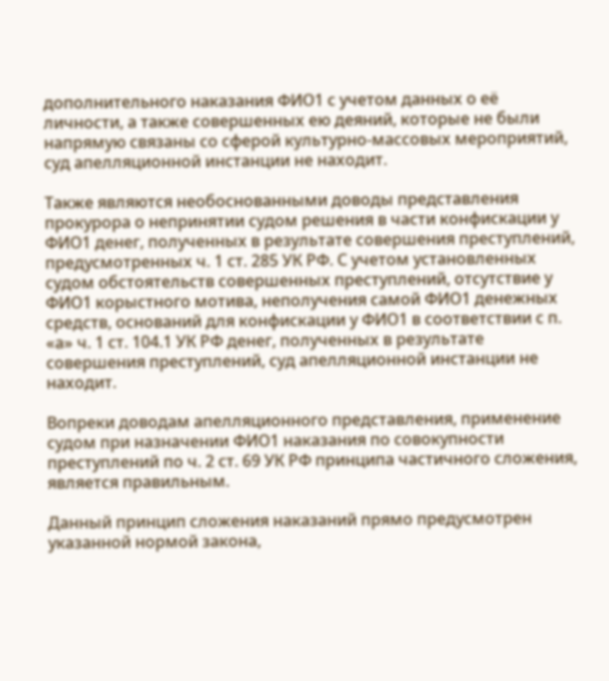дополнительного наказания ФИО1 с учетом данных о её личности, а также совершенных ею деяний, которые не были напрямую связаны со сферой культурно-массовых мероприятий, суд апелляционной инстанции не находит.

Также являются необоснованными доводы представления прокурора о непринятии судом решения в части конфискации у ФИО1 денег, полученных в результате совершения преступлений, предусмотренных ч. 1 ст. 285 УК РФ. С учетом установленных судом обстоятельств совершенных преступлений, отсутствие у ФИО1 корыстного мотива, неполучения самой ФИО1 денежных средств, оснований для конфискации у ФИО1 в соответствии с п. «а» ч. 1 ст. 104.1 УК РФ денег, полученных в результате совершения преступлений, суд апелляционной инстанции не находит.

Вопреки доводам апелляционного представления, применение судом при назначении ФИО1 наказания по совокупности преступлений по ч. 2 ст. 69 УК РФ принципа частичного сложения, является правильным.

Данный принцип сложения наказаний прямо предусмотрен указанной нормой закона,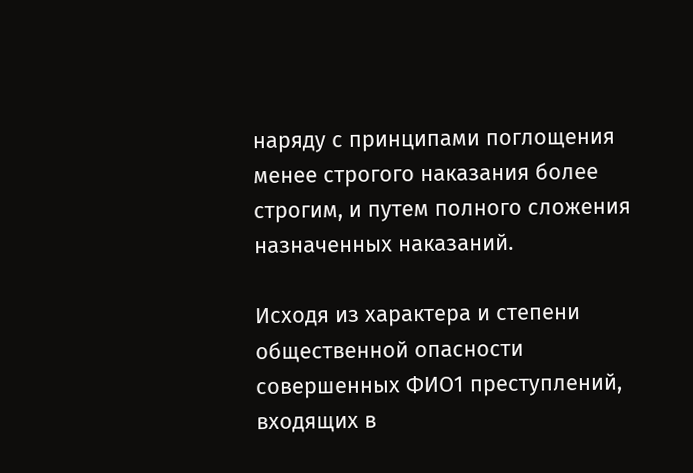наряду с принципами поглощения менее строгого наказания более строгим, и путем полного сложения назначенных наказаний.

Исходя из характера и степени общественной опасности совершенных ФИО1 преступлений, входящих в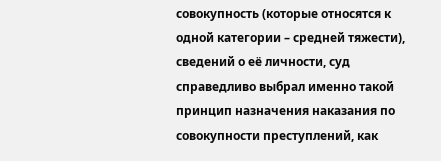совокупность (которые относятся к одной категории – средней тяжести), сведений о её личности, суд справедливо выбрал именно такой принцип назначения наказания по совокупности преступлений, как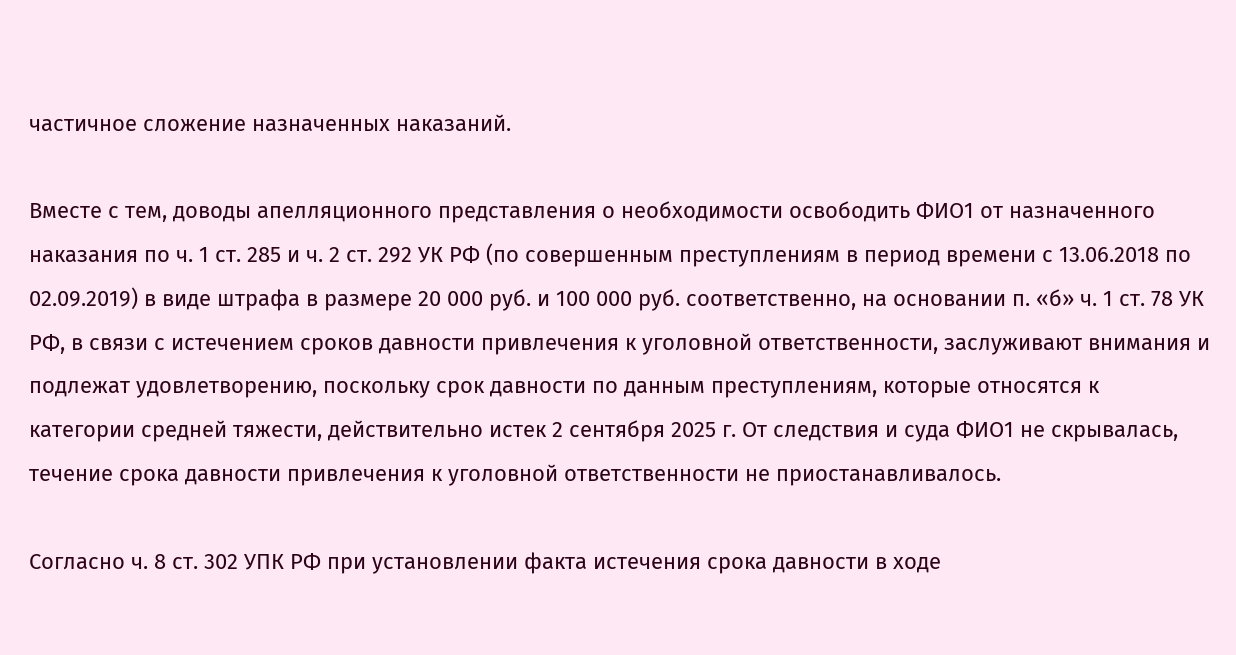частичное сложение назначенных наказаний.

Вместе с тем, доводы апелляционного представления о необходимости освободить ФИО1 от назначенного наказания по ч. 1 ст. 285 и ч. 2 ст. 292 УК РФ (по совершенным преступлениям в период времени с 13.06.2018 по 02.09.2019) в виде штрафа в размере 20 000 руб. и 100 000 руб. соответственно, на основании п. «б» ч. 1 ст. 78 УК РФ, в связи с истечением сроков давности привлечения к уголовной ответственности, заслуживают внимания и подлежат удовлетворению, поскольку срок давности по данным преступлениям, которые относятся к категории средней тяжести, действительно истек 2 сентября 2025 г. От следствия и суда ФИО1 не скрывалась, течение срока давности привлечения к уголовной ответственности не приостанавливалось.

Согласно ч. 8 ст. 302 УПК РФ при установлении факта истечения срока давности в ходе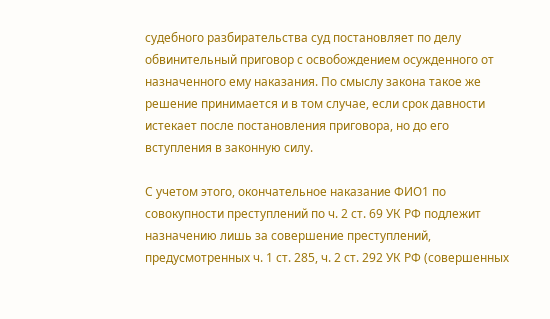судебного разбирательства суд постановляет по делу обвинительный приговор с освобождением осужденного от назначенного ему наказания. По смыслу закона такое же решение принимается и в том случае, если срок давности истекает после постановления приговора, но до его вступления в законную силу.

С учетом этого, окончательное наказание ФИО1 по совокупности преступлений по ч. 2 ст. 69 УК РФ подлежит назначению лишь за совершение преступлений, предусмотренных ч. 1 ст. 285, ч. 2 ст. 292 УК РФ (совершенных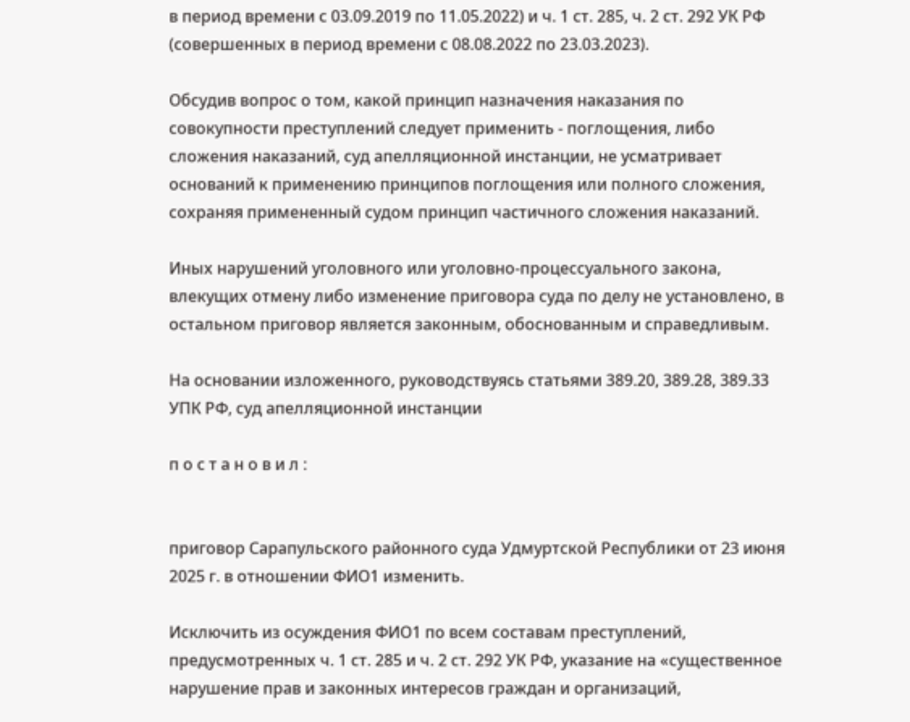в период времени с 03.09.2019 по 11.05.2022) и ч. 1 ст. 285, ч. 2 ст. 292 УК РФ (совершенных в период времени с 08.08.2022 по 23.03.2023).

Обсудив вопрос о том, какой принцип назначения наказания по совокупности преступлений следует применить - поглощения, либо сложения наказаний, суд апелляционной инстанции, не усматривает оснований к применению принципов поглощения или полного сложения, сохраняя примененный судом принцип частичного сложения наказаний.

Иных нарушений уголовного или уголовно-процессуального закона, влекущих отмену либо изменение приговора суда по делу не установлено, в остальном приговор является законным, обоснованным и справедливым.

На основании изложенного, руководствуясь статьями 389.20, 389.28, 389.33 УПК РФ, суд апелляционной инстанции

п о с т а н о в и л :


приговор Сарапульского районного суда Удмуртской Республики от 23 июня 2025 г. в отношении ФИО1 изменить.

Исключить из осуждения ФИО1 по всем составам преступлений, предусмотренных ч. 1 ст. 285 и ч. 2 ст. 292 УК РФ, указание на «существенное нарушение прав и законных интересов граждан и организаций,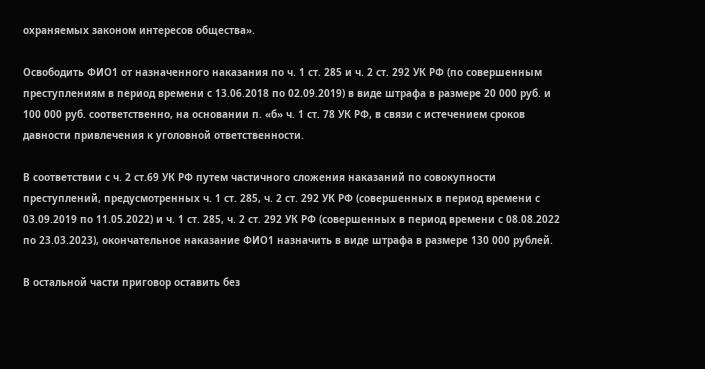охраняемых законом интересов общества».

Освободить ФИО1 от назначенного наказания по ч. 1 ст. 285 и ч. 2 ст. 292 УК РФ (по совершенным преступлениям в период времени с 13.06.2018 по 02.09.2019) в виде штрафа в размере 20 000 руб. и 100 000 руб. соответственно, на основании п. «б» ч. 1 ст. 78 УК РФ, в связи с истечением сроков давности привлечения к уголовной ответственности.

В соответствии с ч. 2 ст.69 УК РФ путем частичного сложения наказаний по совокупности преступлений, предусмотренных ч. 1 ст. 285, ч. 2 ст. 292 УК РФ (совершенных в период времени с 03.09.2019 по 11.05.2022) и ч. 1 ст. 285, ч. 2 ст. 292 УК РФ (совершенных в период времени с 08.08.2022 по 23.03.2023), окончательное наказание ФИО1 назначить в виде штрафа в размере 130 000 рублей.

В остальной части приговор оставить без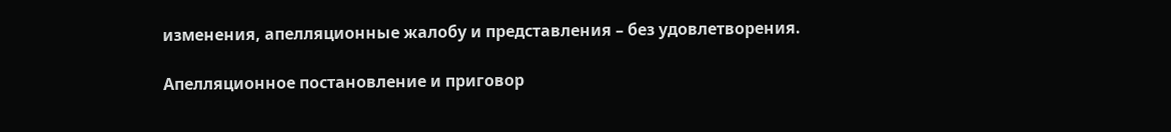изменения, апелляционные жалобу и представления – без удовлетворения.

Апелляционное постановление и приговор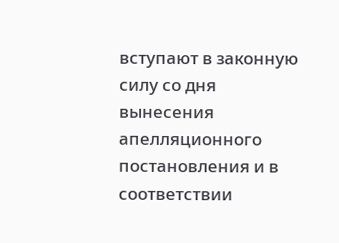вступают в законную силу со дня вынесения апелляционного постановления и в соответствии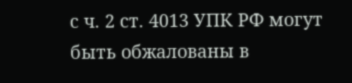с ч. 2 ст. 4013 УПК РФ могут быть обжалованы в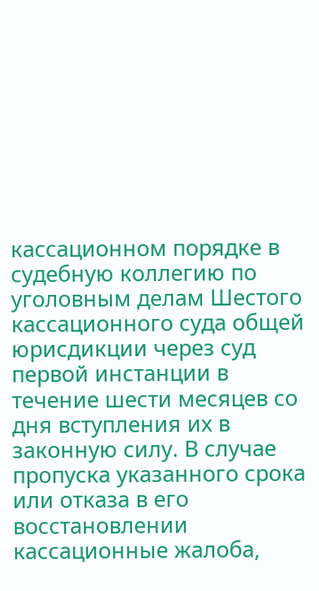кассационном порядке в судебную коллегию по уголовным делам Шестого кассационного суда общей юрисдикции через суд первой инстанции в течение шести месяцев со дня вступления их в законную силу. В случае пропуска указанного срока или отказа в его восстановлении кассационные жалоба,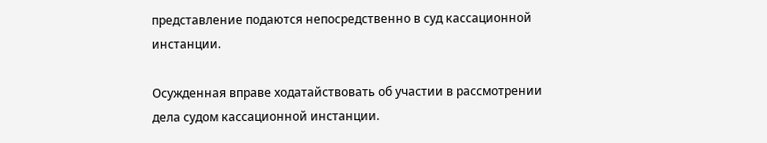представление подаются непосредственно в суд кассационной инстанции.

Осужденная вправе ходатайствовать об участии в рассмотрении дела судом кассационной инстанции.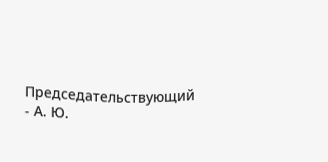Председательствующий - А. Ю.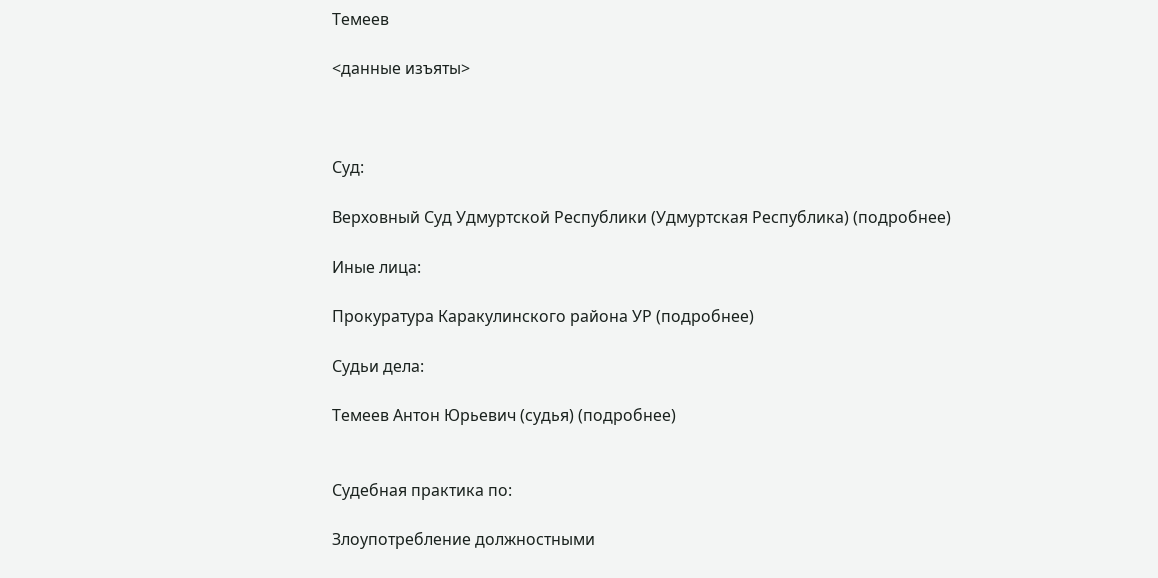Темеев

<данные изъяты>



Суд:

Верховный Суд Удмуртской Республики (Удмуртская Республика) (подробнее)

Иные лица:

Прокуратура Каракулинского района УР (подробнее)

Судьи дела:

Темеев Антон Юрьевич (судья) (подробнее)


Судебная практика по:

Злоупотребление должностными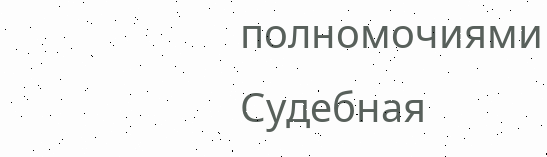полномочиями
Судебная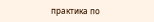практика по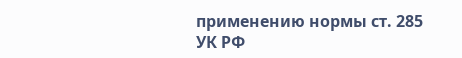применению нормы ст. 285 УК РФ